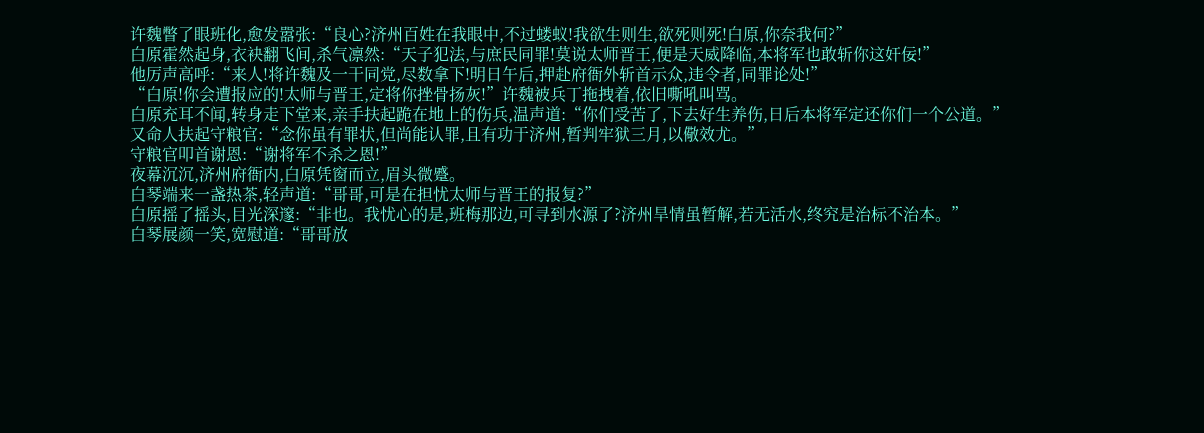许魏瞥了眼班化,愈发嚣张:“良心?济州百姓在我眼中,不过蝼蚁!我欲生则生,欲死则死!白原,你奈我何?”
白原霍然起身,衣袂翻飞间,杀气凛然:“天子犯法,与庶民同罪!莫说太师晋王,便是天威降临,本将军也敢斩你这奸佞!”
他厉声高呼:“来人!将许魏及一干同党,尽数拿下!明日午后,押赴府衙外斩首示众,违令者,同罪论处!”
“白原!你会遭报应的!太师与晋王,定将你挫骨扬灰!”许魏被兵丁拖拽着,依旧嘶吼叫骂。
白原充耳不闻,转身走下堂来,亲手扶起跪在地上的伤兵,温声道:“你们受苦了,下去好生养伤,日后本将军定还你们一个公道。”
又命人扶起守粮官:“念你虽有罪状,但尚能认罪,且有功于济州,暂判牢狱三月,以儆效尤。”
守粮官叩首谢恩:“谢将军不杀之恩!”
夜幕沉沉,济州府衙内,白原凭窗而立,眉头微蹙。
白琴端来一盏热茶,轻声道:“哥哥,可是在担忧太师与晋王的报复?”
白原摇了摇头,目光深邃:“非也。我忧心的是,班梅那边,可寻到水源了?济州旱情虽暂解,若无活水,终究是治标不治本。”
白琴展颜一笑,宽慰道:“哥哥放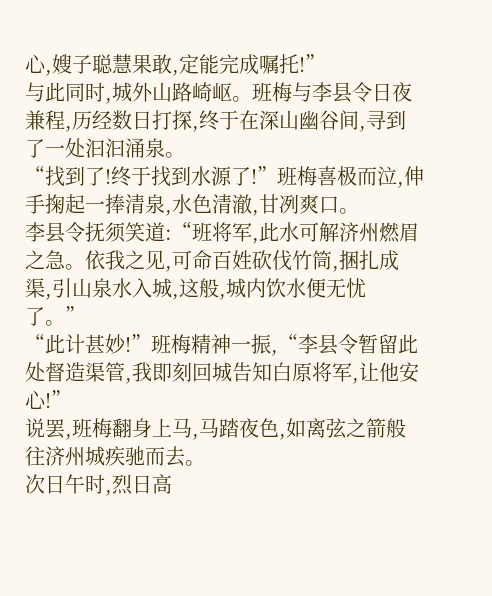心,嫂子聪慧果敢,定能完成嘱托!”
与此同时,城外山路崎岖。班梅与李县令日夜兼程,历经数日打探,终于在深山幽谷间,寻到了一处汩汩涌泉。
“找到了!终于找到水源了!”班梅喜极而泣,伸手掬起一捧清泉,水色清澈,甘冽爽口。
李县令抚须笑道:“班将军,此水可解济州燃眉之急。依我之见,可命百姓砍伐竹筒,捆扎成渠,引山泉水入城,这般,城内饮水便无忧了。”
“此计甚妙!”班梅精神一振,“李县令暂留此处督造渠管,我即刻回城告知白原将军,让他安心!”
说罢,班梅翻身上马,马踏夜色,如离弦之箭般往济州城疾驰而去。
次日午时,烈日高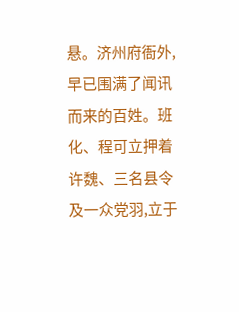悬。济州府衙外,早已围满了闻讯而来的百姓。班化、程可立押着许魏、三名县令及一众党羽,立于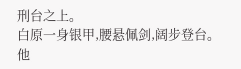刑台之上。
白原一身银甲,腰悬佩剑,阔步登台。他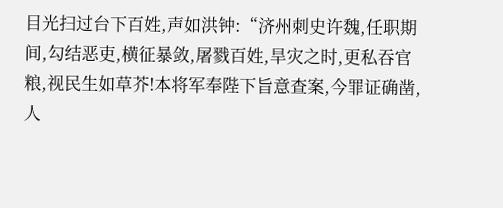目光扫过台下百姓,声如洪钟:“济州刺史许魏,任职期间,勾结恶吏,横征暴敛,屠戮百姓,旱灾之时,更私吞官粮,视民生如草芥!本将军奉陛下旨意查案,今罪证确凿,人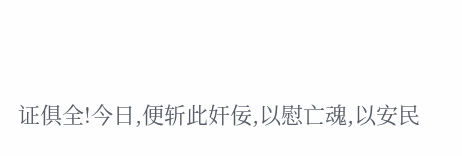证俱全!今日,便斩此奸佞,以慰亡魂,以安民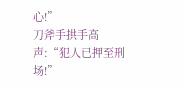心!”
刀斧手拱手高声:“犯人已押至刑场!”